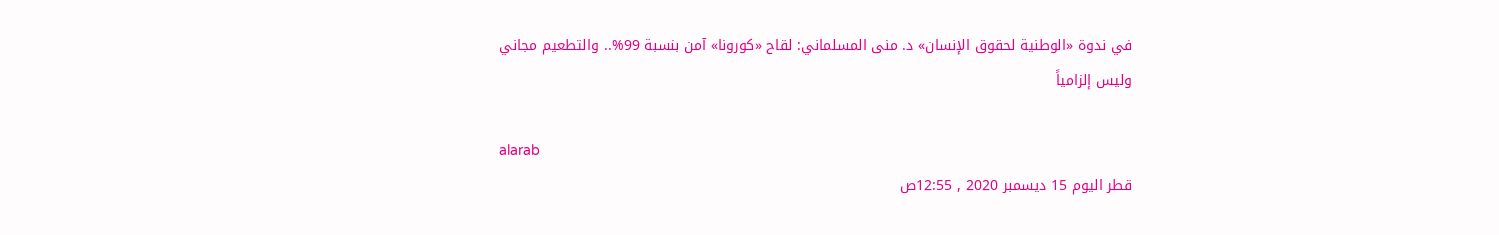في ندوة «الوطنية لحقوق الإنسان» د. منى المسلماني: لقاح «كورونا» آمن بنسبة 99%.. والتطعيم مجاني وليس إلزامياً

alarab
قطر اليوم 15 ديسمبر 2020 , 12:55ص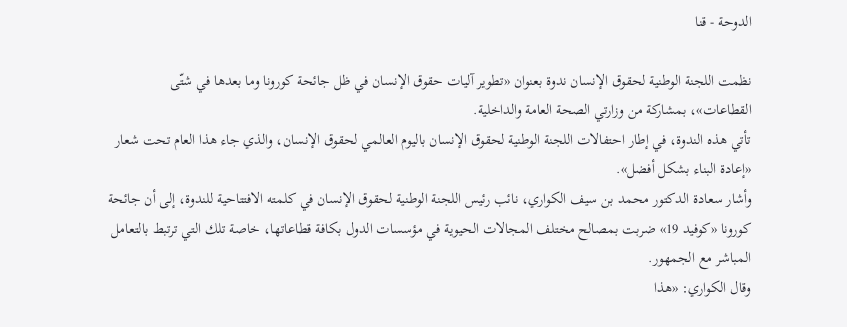الدوحة - قنا

نظمت اللجنة الوطنية لحقوق الإنسان ندوة بعنوان «تطوير آليات حقوق الإنسان في ظل جائحة كورونا وما بعدها في شتّى القطاعات»، بمشاركة من وزارتي الصحة العامة والداخلية.
تأتي هذه الندوة، في إطار احتفالات اللجنة الوطنية لحقوق الإنسان باليوم العالمي لحقوق الإنسان، والذي جاء هذا العام تحت شعار «إعادة البناء بشكل أفضل».
وأشار سعادة الدكتور محمد بن سيف الكواري، نائب رئيس اللجنة الوطنية لحقوق الإنسان في كلمته الافتتاحية للندوة، إلى أن جائحة كورونا «كوفيد 19» ضربت بمصالح مختلف المجالات الحيوية في مؤسسات الدول بكافة قطاعاتها، خاصة تلك التي ترتبط بالتعامل المباشر مع الجمهور.
وقال الكواري: «هذا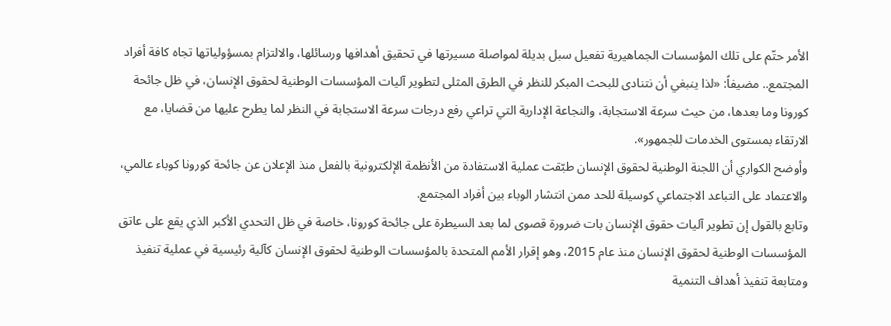الأمر حتّم على تلك المؤسسات الجماهيرية تفعيل سبل بديلة لمواصلة مسيرتها في تحقيق أهدافها ورسائلها، والالتزام بمسؤولياتها تجاه كافة أفراد المجتمع.. مضيفاً: «لذا ينبغي أن نتنادى للبحث المبكر للنظر في الطرق المثلى لتطوير آليات المؤسسات الوطنية لحقوق الإنسان، في ظل جائحة كورونا وما بعدها، من حيث سرعة الاستجابة، والنجاعة الإدارية التي تراعي رفع درجات سرعة الاستجابة في النظر لما يطرح عليها من قضايا، مع الارتقاء بمستوى الخدمات للجمهور».
وأوضح الكواري أن اللجنة الوطنية لحقوق الإنسان طبّقت عملية الاستفادة من الأنظمة الإلكترونية بالفعل منذ الإعلان عن جائحة كورونا كوباء عالمي، والاعتماد على التباعد الاجتماعي كوسيلة للحد ممن انتشار الوباء بين أفراد المجتمع.
وتابع بالقول إن تطوير آليات حقوق الإنسان بات ضرورة قصوى لما بعد السيطرة على جائحة كورونا، خاصة في ظل التحدي الأكبر الذي يقع على عاتق المؤسسات الوطنية لحقوق الإنسان منذ عام 2015، وهو إقرار الأمم المتحدة بالمؤسسات الوطنية لحقوق الإنسان كآلية رئيسية في عملية تنفيذ ومتابعة تنفيذ أهداف التنمية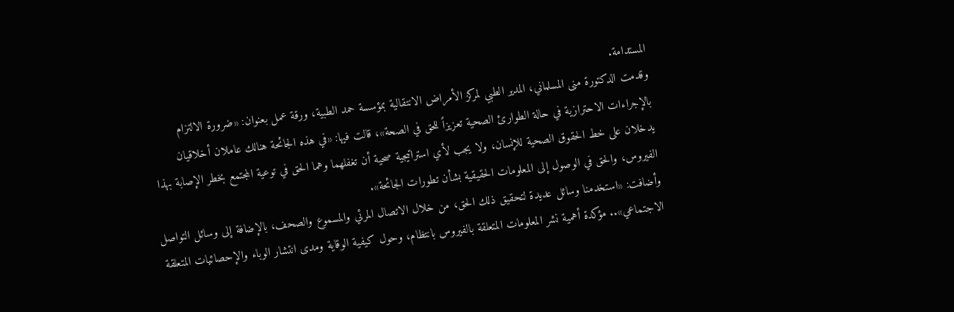المستدامة.
وقدمت الدكتورة منى المسلماني، المدير الطبي لمركز الأمراض الانتقالية بمؤسسة حمد الطبية، ورقة عمل بعنوان: «ضرورة الالتزام بالإجراءات الاحترازية في حالة الطوارئ الصحية تعزيزاً للحق في الصحة»، قالت فيها: «في هذه الجائحة هنالك عاملان أخلاقيان يدخلان على خط الحقوق الصحية للإنسان، ولا يجب لأي استراتيجية صحية أن تغفلهما وهما الحق في توعية المجتمع بخطر الإصابة بهذا الفيروس، والحق في الوصول إلى المعلومات الحقيقية بشأن تطورات الجائحة».
وأضافت: «استخدمنا وسائل عديدة لتحقيق ذلك الحق، من خلال الاتصال المرئي والمسموع والصحف، بالإضافة إلى وسائل التواصل الاجتماعي».. مؤكدة أهمية نشر المعلومات المتعلقة بالفيروس بانتظام، وحول كيفية الوقاية ومدى انتشار الوباء والإحصائيات المتعلقة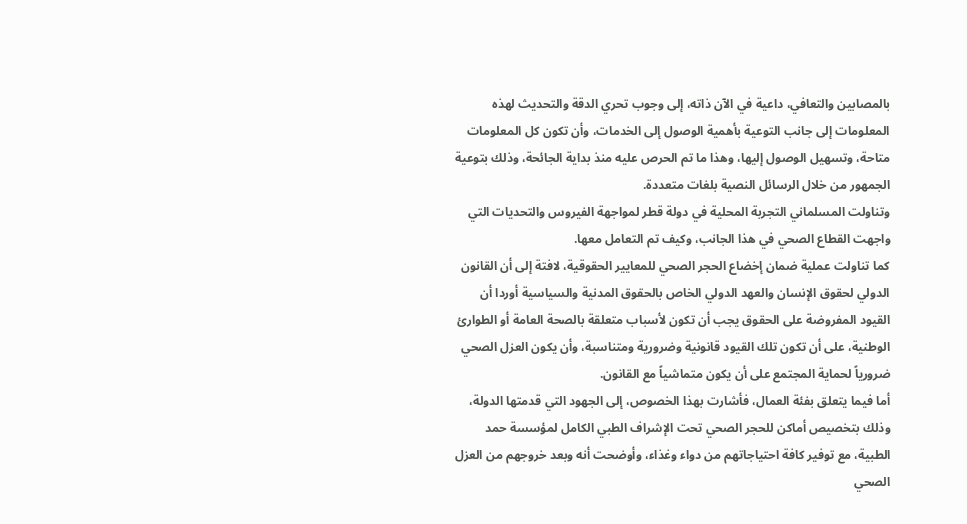بالمصابين والتعافي، داعية في الآن ذاته، إلى وجوب تحري الدقة والتحديث لهذه المعلومات إلى جانب التوعية بأهمية الوصول إلى الخدمات، وأن تكون كل المعلومات متاحة، وتسهيل الوصول إليها، وهذا ما تم الحرص عليه منذ بداية الجائحة، وذلك بتوعية الجمهور من خلال الرسائل النصية بلغات متعددة.
وتناولت المسلماني التجربة المحلية في دولة قطر لمواجهة الفيروس والتحديات التي واجهت القطاع الصحي في هذا الجانب، وكيف تم التعامل معها.
كما تناولت عملية ضمان إخضاع الحجر الصحي للمعايير الحقوقية، لافتة إلى أن القانون الدولي لحقوق الإنسان والعهد الدولي الخاص بالحقوق المدنية والسياسية أوردا أن القيود المفروضة على الحقوق يجب أن تكون لأسباب متعلقة بالصحة العامة أو الطوارئ الوطنية، على أن تكون تلك القيود قانونية وضرورية ومتناسبة، وأن يكون العزل الصحي ضرورياً لحماية المجتمع على أن يكون متماشياً مع القانون.
أما فيما يتعلق بفئة العمال، فأشارت بهذا الخصوص، إلى الجهود التي قدمتها الدولة، وذلك بتخصيص أماكن للحجر الصحي تحت الإشراف الطبي الكامل لمؤسسة حمد الطبية، مع توفير كافة احتياجاتهم من دواء وغذاء، وأوضحت أنه وبعد خروجهم من العزل الصحي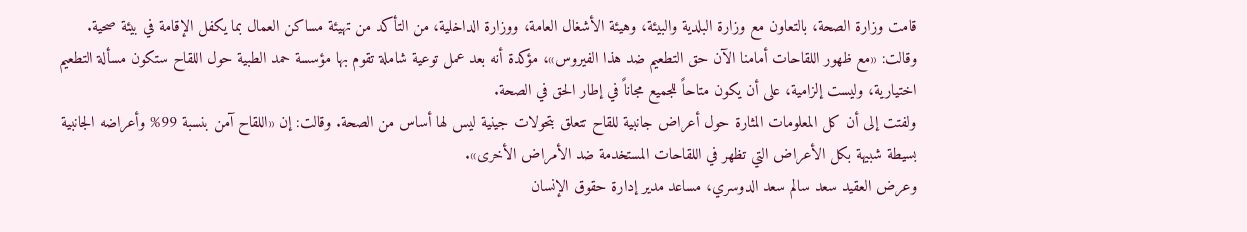قامت وزارة الصحة، بالتعاون مع وزارة البلدية والبيئة، وهيئة الأشغال العامة، ووزارة الداخلية، من التأكد من تهيئة مساكن العمال بما يكفل الإقامة في بيئة صحية.
وقالت: «مع ظهور اللقاحات أمامنا الآن حق التطعيم ضد هذا الفيروس»، مؤكدة أنه بعد عمل توعية شاملة تقوم بها مؤسسة حمد الطبية حول اللقاح ستكون مسألة التطعيم اختيارية، وليست إلزامية، على أن يكون متاحاً للجميع مجاناً في إطار الحق في الصحة.
ولفتت إلى أن كل المعلومات المثارة حول أعراض جانبية للقاح تتعلق بتحولات جينية ليس لها أساس من الصحة. وقالت: إن «اللقاح آمن بنسبة 99% وأعراضه الجانبية بسيطة شبيهة بكل الأعراض التي تظهر في اللقاحات المستخدمة ضد الأمراض الأخرى».
وعرض العقيد سعد سالم سعد الدوسري، مساعد مدير إدارة حقوق الإنسان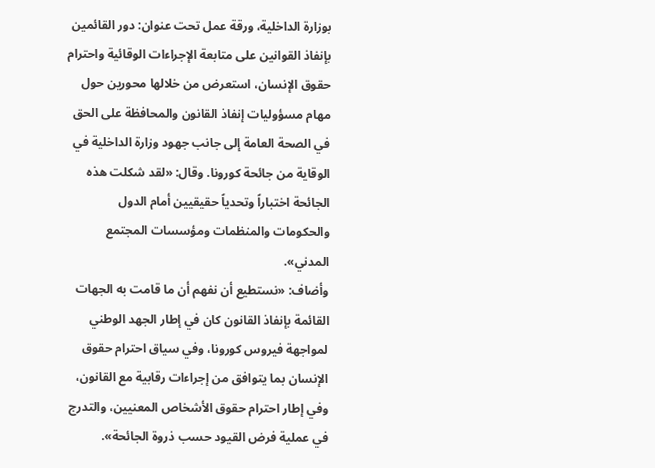بوزارة الداخلية، ورقة عمل تحت عنوان: دور القائمين بإنفاذ القوانين على متابعة الإجراءات الوقائية واحترام حقوق الإنسان، استعرض من خلالها محورين حول مهام مسؤوليات إنفاذ القانون والمحافظة على الحق في الصحة العامة إلى جانب جهود وزارة الداخلية في الوقاية من جائحة كورونا. وقال: «لقد شكلت هذه الجائحة اختباراً وتحدياً حقيقيين أمام الدول والحكومات والمنظمات ومؤسسات المجتمع المدني».
وأضاف: «نستطيع أن نفهم أن ما قامت به الجهات القائمة بإنفاذ القانون كان في إطار الجهد الوطني لمواجهة فيروس كورونا، وفي سياق احترام حقوق الإنسان بما يتوافق من إجراءات رقابية مع القانون، وفي إطار احترام حقوق الأشخاص المعنيين، والتدرج في عملية فرض القيود حسب ذروة الجائحة».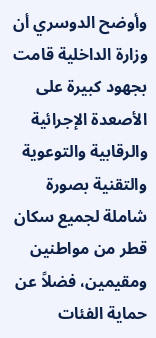وأوضح الدوسري أن وزارة الداخلية قامت بجهود كبيرة على الأصعدة الإجرائية والرقابية والتوعوية والتقنية بصورة شاملة لجميع سكان قطر من مواطنين ومقيمين، فضلاً عن حماية الفئات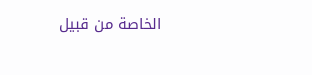الخاصة من قبيل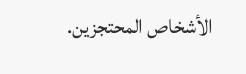الأشخاص المحتجزين.